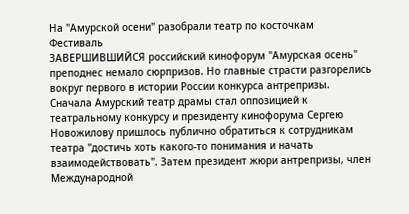На "Амурской осени" разобрали театр по косточкам
Фестиваль
ЗАВЕРШИВШИЙСЯ российский кинофорум "Амурская осень" преподнес немало сюрпризов. Но главные страсти разгорелись вокруг первого в истории России конкурса антрепризы.
Сначала Амурский театр драмы стал оппозицией к театральному конкурсу и президенту кинофорума Сергею Новожилову пришлось публично обратиться к сотрудникам театра "достичь хоть какого-то понимания и начать взаимодействовать". Затем президент жюри антрепризы, член Международной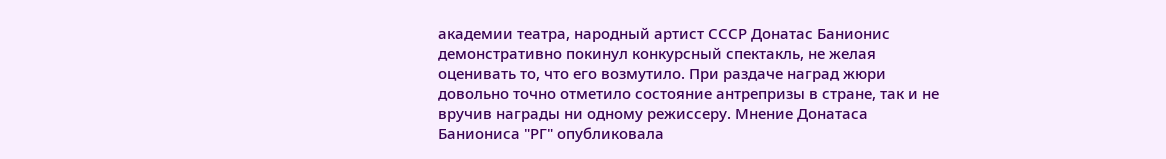академии театра, народный артист СССР Донатас Банионис демонстративно покинул конкурсный спектакль, не желая оценивать то, что его возмутило. При раздаче наград жюри довольно точно отметило состояние антрепризы в стране, так и не вручив награды ни одному режиссеру. Мнение Донатаса Баниониса "РГ" опубликовала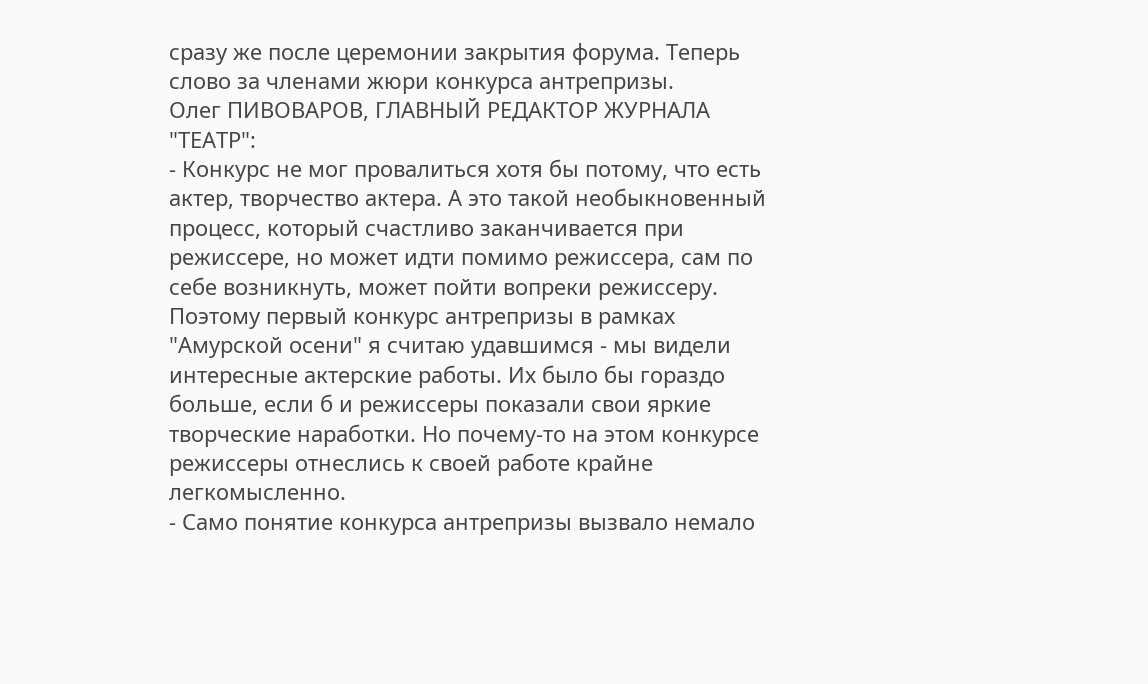сразу же после церемонии закрытия форума. Теперь слово за членами жюри конкурса антрепризы.
Олег ПИВОВАРОВ, ГЛАВНЫЙ РЕДАКТОР ЖУРНАЛА "ТЕАТР":
- Конкурс не мог провалиться хотя бы потому, что есть актер, творчество актера. А это такой необыкновенный процесс, который счастливо заканчивается при режиссере, но может идти помимо режиссера, сам по себе возникнуть, может пойти вопреки режиссеру. Поэтому первый конкурс антрепризы в рамках "Амурской осени" я считаю удавшимся - мы видели интересные актерские работы. Их было бы гораздо больше, если б и режиссеры показали свои яркие творческие наработки. Но почему-то на этом конкурсе режиссеры отнеслись к своей работе крайне легкомысленно.
- Само понятие конкурса антрепризы вызвало немало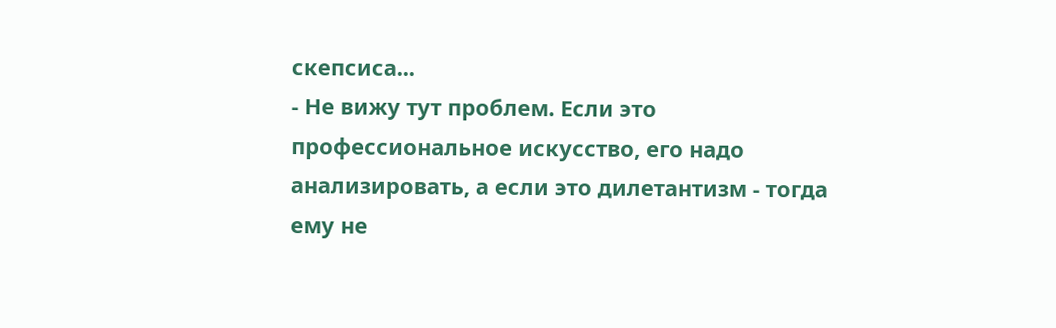скепсиса...
- Не вижу тут проблем. Если это профессиональное искусство, его надо анализировать, а если это дилетантизм - тогда ему не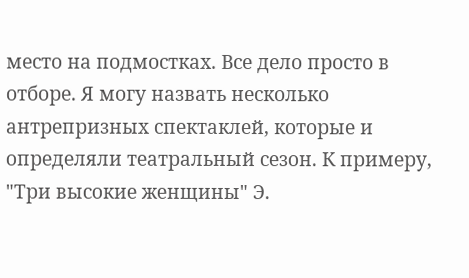место на подмостках. Все дело просто в отборе. Я могу назвать несколько антрепризных спектаклей, которые и определяли театральный сезон. К примеру, "Три высокие женщины" Э.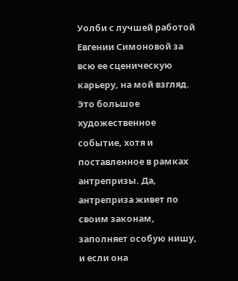Уолби с лучшей работой Евгении Симоновой за всю ее сценическую карьеру, на мой взгляд. Это большое художественное событие, хотя и поставленное в рамках антрепризы. Да, антреприза живет по своим законам, заполняет особую нишу, и если она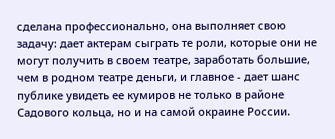сделана профессионально, она выполняет свою задачу: дает актерам сыграть те роли, которые они не могут получить в своем театре, заработать большие, чем в родном театре деньги, и главное - дает шанс публике увидеть ее кумиров не только в районе Садового кольца, но и на самой окраине России.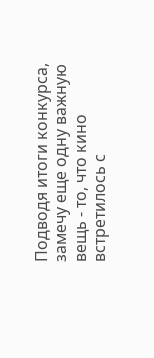Подводя итоги конкурса, замечу еще одну важную вещь - то, что кино встретилось с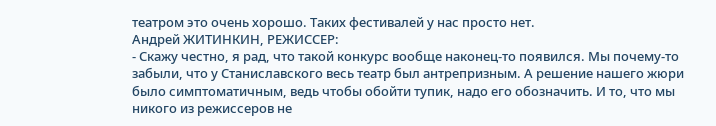театром это очень хорошо. Таких фестивалей у нас просто нет.
Андрей ЖИТИНКИН, РЕЖИССЕР:
- Скажу честно, я рад, что такой конкурс вообще наконец-то появился. Мы почему-то забыли, что у Станиславского весь театр был антрепризным. А решение нашего жюри было симптоматичным, ведь чтобы обойти тупик, надо его обозначить. И то, что мы никого из режиссеров не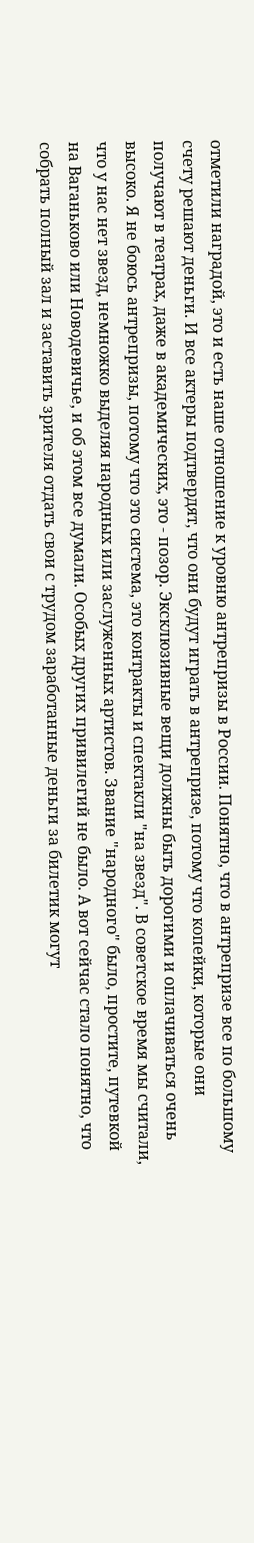отметили наградой, это и есть наше отношение к уровню антрепризы в России. Понятно, что в антрепризе все по большому счету решают деньги. И все актеры подтвердят, что они будут играть в антрепризе, потому что копейки, которые они получают в театрах, даже в академических, это - позор. Эксклюзивные вещи должны быть дорогими и оплачиваться очень высоко. Я не боюсь антрепризы, потому что это система, это контракты и спектакли "на звезд". В советское время мы считали, что у нас нет звезд, немножко выделяя народных или заслуженных артистов. Звание "народного" было, простите, путевкой на Ваганьково или Новодевичье, и об этом все думали. Особых других привилегий не было. А вот сейчас стало понятно, что собрать полный зал и заставить зрителя отдать свои с трудом заработанные деньги за билетик могут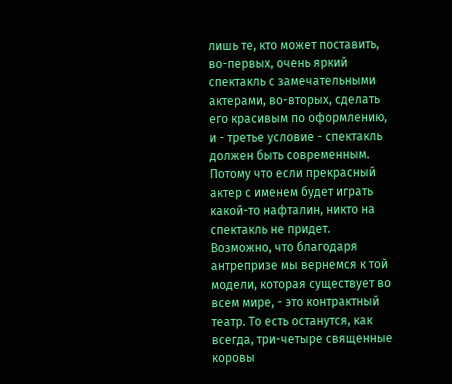лишь те, кто может поставить, во-первых, очень яркий спектакль с замечательными актерами, во-вторых, сделать его красивым по оформлению, и - третье условие - спектакль должен быть современным. Потому что если прекрасный актер с именем будет играть какой-то нафталин, никто на спектакль не придет.
Возможно, что благодаря антрепризе мы вернемся к той модели, которая существует во всем мире, - это контрактный театр. То есть останутся, как всегда, три-четыре священные коровы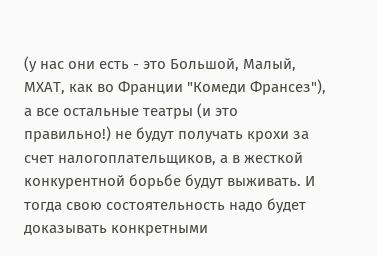(у нас они есть - это Большой, Малый, МХАТ, как во Франции "Комеди Франсез"), а все остальные театры (и это правильно!) не будут получать крохи за счет налогоплательщиков, а в жесткой конкурентной борьбе будут выживать. И тогда свою состоятельность надо будет доказывать конкретными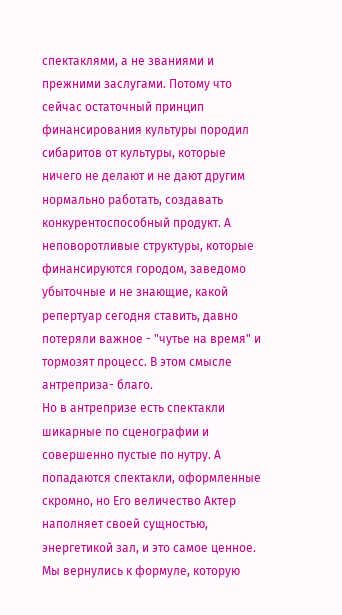спектаклями, а не званиями и прежними заслугами. Потому что сейчас остаточный принцип финансирования культуры породил сибаритов от культуры, которые ничего не делают и не дают другим нормально работать, создавать конкурентоспособный продукт. А неповоротливые структуры, которые финансируются городом, заведомо убыточные и не знающие, какой репертуар сегодня ставить, давно потеряли важное - "чутье на время" и тормозят процесс. В этом смысле антреприза- благо.
Но в антрепризе есть спектакли шикарные по сценографии и совершенно пустые по нутру. А попадаются спектакли, оформленные скромно, но Его величество Актер наполняет своей сущностью, энергетикой зал, и это самое ценное. Мы вернулись к формуле, которую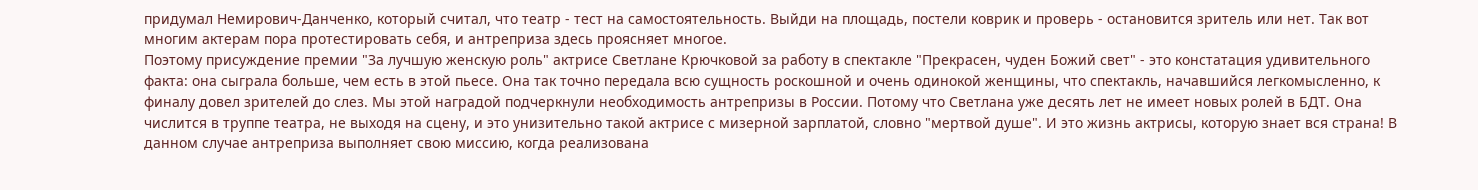придумал Немирович-Данченко, который считал, что театр - тест на самостоятельность. Выйди на площадь, постели коврик и проверь - остановится зритель или нет. Так вот многим актерам пора протестировать себя, и антреприза здесь проясняет многое.
Поэтому присуждение премии "За лучшую женскую роль" актрисе Светлане Крючковой за работу в спектакле "Прекрасен, чуден Божий свет" - это констатация удивительного факта: она сыграла больше, чем есть в этой пьесе. Она так точно передала всю сущность роскошной и очень одинокой женщины, что спектакль, начавшийся легкомысленно, к финалу довел зрителей до слез. Мы этой наградой подчеркнули необходимость антрепризы в России. Потому что Светлана уже десять лет не имеет новых ролей в БДТ. Она числится в труппе театра, не выходя на сцену, и это унизительно такой актрисе с мизерной зарплатой, словно "мертвой душе". И это жизнь актрисы, которую знает вся страна! В данном случае антреприза выполняет свою миссию, когда реализована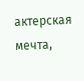актерская мечта,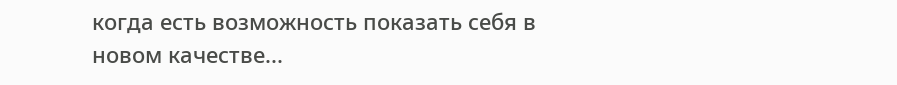когда есть возможность показать себя в новом качестве...